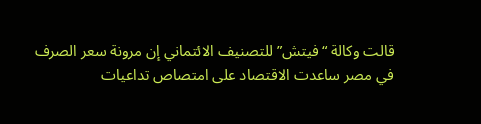قالت وكالة “فيتش” للتصنيف الائتماني إن مرونة سعر الصرف في مصر ساعدت الاقتصاد على امتصاص تداعيات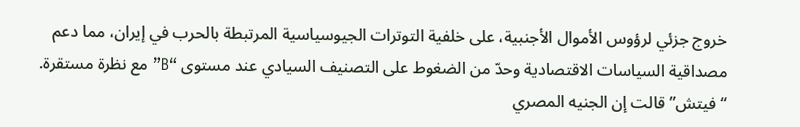خروج جزئي لرؤوس الأموال الأجنبية، على خلفية التوترات الجيوسياسية المرتبطة بالحرب في إيران، مما دعم مصداقية السياسات الاقتصادية وحدّ من الضغوط على التصنيف السيادي عند مستوى “B” مع نظرة مستقرة.
“فيتش” قالت إن الجنيه المصري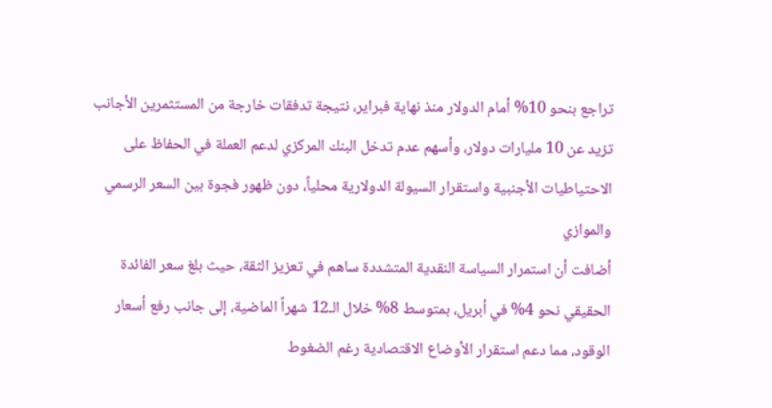تراجع بنحو 10% أمام الدولار منذ نهاية فبراير، نتيجة تدفقات خارجة من المستثمرين الأجانب تزيد عن 10 مليارات دولار، وأسهم عدم تدخل البنك المركزي لدعم العملة في الحفاظ على الاحتياطيات الأجنبية واستقرار السيولة الدولارية محلياً، دون ظهور فجوة بين السعر الرسمي والموازي
أضافت أن استمرار السياسة النقدية المتشددة ساهم في تعزيز الثقة، حيث بلغ سعر الفائدة الحقيقي نحو 4% في أبريل، بمتوسط 8% خلال الـ12 شهراً الماضية، إلى جانب رفع أسعار الوقود، مما دعم استقرار الأوضاع الاقتصادية رغم الضغوط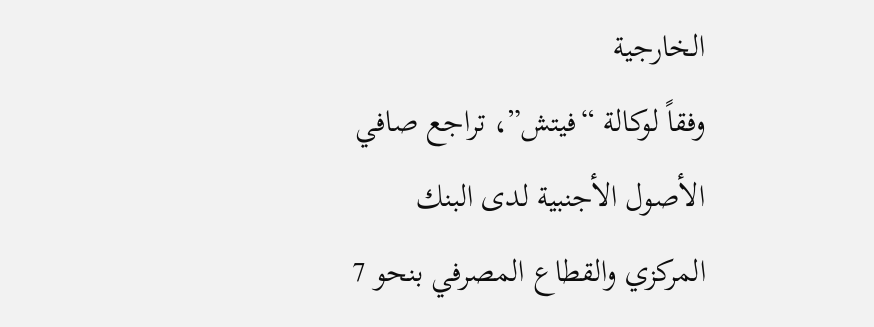الخارجية
وفقاً لوكالة “فيتش”، تراجع صافي الأصول الأجنبية لدى البنك المركزي والقطاع المصرفي بنحو 7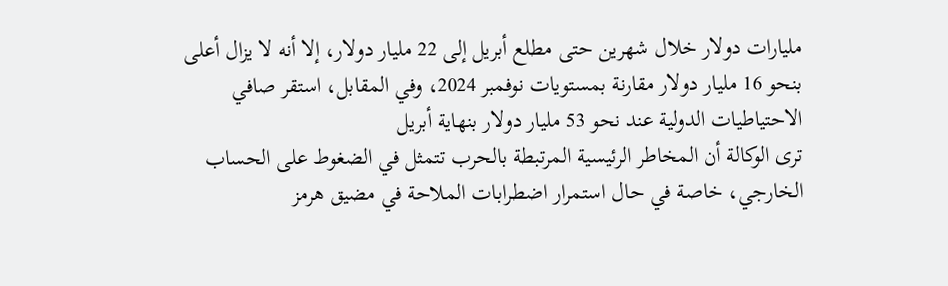مليارات دولار خلال شهرين حتى مطلع أبريل إلى 22 مليار دولار، إلا أنه لا يزال أعلى بنحو 16 مليار دولار مقارنة بمستويات نوفمبر 2024، وفي المقابل، استقر صافي الاحتياطيات الدولية عند نحو 53 مليار دولار بنهاية أبريل
ترى الوكالة أن المخاطر الرئيسية المرتبطة بالحرب تتمثل في الضغوط على الحساب الخارجي، خاصة في حال استمرار اضطرابات الملاحة في مضيق هرمز